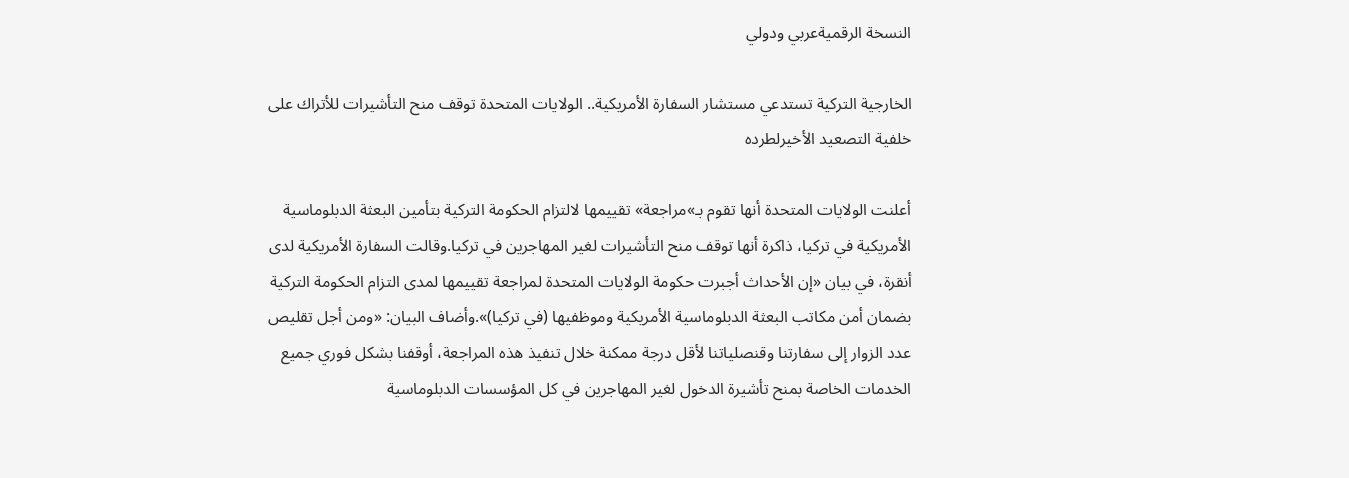النسخة الرقميةعربي ودولي

الخارجية التركية تستدعي مستشار السفارة الأمريكية.. الولايات المتحدة توقف منح التأشيرات للأتراك على خلفية التصعيد الأخيرلطرده

أعلنت الولايات المتحدة أنها تقوم بـ»مراجعة» تقييمها لالتزام الحكومة التركية بتأمين البعثة الدبلوماسية الأمريكية في تركيا، ذاكرة أنها توقف منح التأشيرات لغير المهاجرين في تركيا.وقالت السفارة الأمريكية لدى أنقرة، في بيان «إن الأحداث أجبرت حكومة الولايات المتحدة لمراجعة تقييمها لمدى التزام الحكومة التركية بضمان أمن مكاتب البعثة الدبلوماسية الأمريكية وموظفيها (في تركيا)».وأضاف البيان: «ومن أجل تقليص عدد الزوار إلى سفارتنا وقنصلياتنا لأقل درجة ممكنة خلال تنفيذ هذه المراجعة، أوقفنا بشكل فوري جميع الخدمات الخاصة بمنح تأشيرة الدخول لغير المهاجرين في كل المؤسسات الدبلوماسية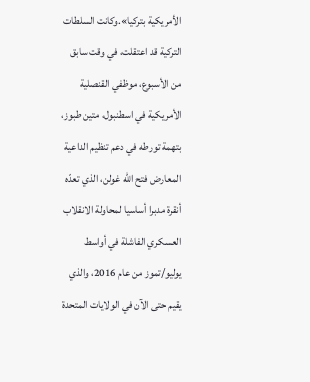الأمريكية بتركيا».وكانت السلطات التركية قد اعتقلت، في وقت سابق من الأسبوع، موظفي القنصلية الأمريكية في اسطنبول، متين طبوز، بتهمة تورطه في دعم تنظيم الداعية المعارض فتح الله غولن، الذي تعدّه أنقرة مدبرا أساسيا لمحاولة الانقلاب العسكري الفاشلة في أواسط يوليو/تموز من عام 2016، والذي يقيم حتى الآن في الولايات المتحدة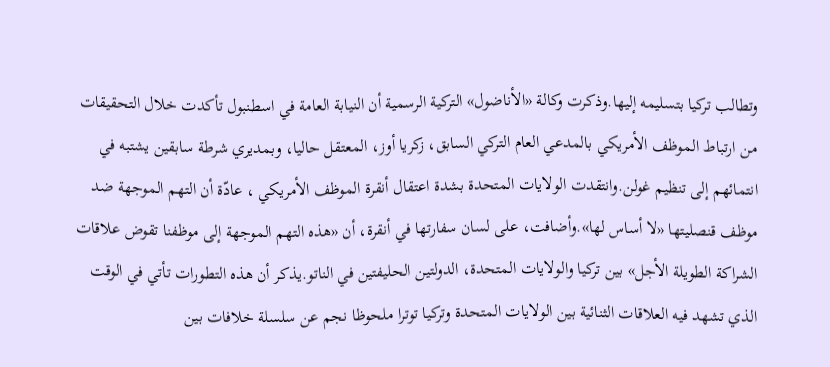وتطالب تركيا بتسليمه إليها.وذكرت وكالة «الأناضول» التركية الرسمية أن النيابة العامة في اسطنبول تأكدت خلال التحقيقات من ارتباط الموظف الأمريكي بالمدعي العام التركي السابق، زكريا أوز، المعتقل حاليا، وبمديري شرطة سابقين يشتبه في انتمائهم إلى تنظيم غولن.وانتقدت الولايات المتحدة بشدة اعتقال أنقرة الموظف الأمريكي ، عادّة أن التهم الموجهة ضد موظف قنصليتها «لا أساس لها».وأضافت، على لسان سفارتها في أنقرة، أن «هذه التهم الموجهة إلى موظفنا تقوض علاقات الشراكة الطويلة الأجل» بين تركيا والولايات المتحدة، الدولتين الحليفتين في الناتو.يذكر أن هذه التطورات تأتي في الوقت الذي تشهد فيه العلاقات الثنائية بين الولايات المتحدة وتركيا توترا ملحوظا نجم عن سلسلة خلافات بين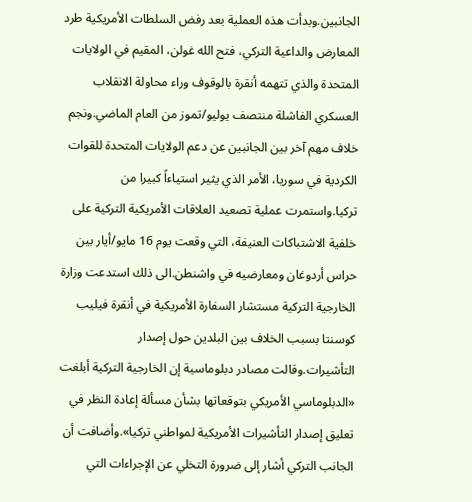الجانبين.وبدأت هذه العملية بعد رفض السلطات الأمريكية طرد المعارض والداعية التركي، فتح الله غولن، المقيم في الولايات المتحدة والذي تتهمه أنقرة بالوقوف وراء محاولة الانقلاب العسكري الفاشلة منتصف يوليو/تموز من العام الماضي.ونجم خلاف مهم آخر بين الجانبين عن دعم الولايات المتحدة للقوات الكردية في سوريا، الأمر الذي يثير استياءاً كبيرا من تركيا.واستمرت عملية تصعيد العلاقات الأمريكية التركية على خلفية الاشتباكات العنيفة، التي وقعت يوم 16 مايو/أيار بين حراس أردوغان ومعارضيه في واشنطن.الى ذلك استدعت وزارة الخارجية التركية مستشار السفارة الأمريكية في أنقرة فيليب كوسنتا بسبب الخلاف بين البلدين حول إصدار التأشيرات.وقالت مصادر دبلوماسية إن الخارجية التركية أبلغت «الدبلوماسي الأمريكي بتوقعاتها بشأن مسألة إعادة النظر في تعليق إصدار التأشيرات الأمريكية لمواطني تركيا».وأضافت أن الجانب التركي أشار إلى ضرورة التخلي عن الإجراءات التي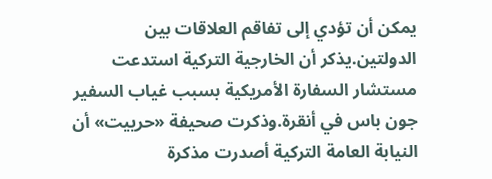يمكن أن تؤدي إلى تفاقم العلاقات بين الدولتين.يذكر أن الخارجية التركية استدعت مستشار السفارة الأمريكية بسبب غياب السفير جون باس في أنقرة.وذكرت صحيفة «حرييت» أن النيابة العامة التركية أصدرت مذكرة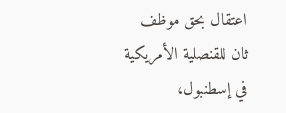اعتقال بحق موظف ثان للقنصلية الأمريكية في إسطنبول،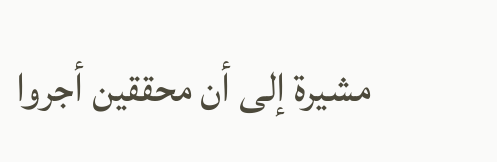مشيرة إلى أن محققين أجروا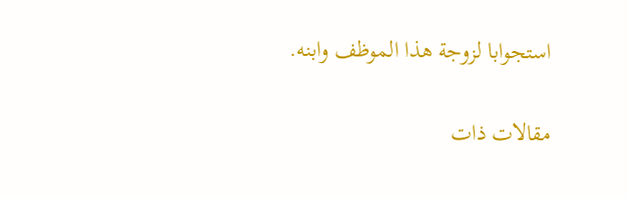استجوابا لزوجة هذا الموظف وابنه.

مقالات ذات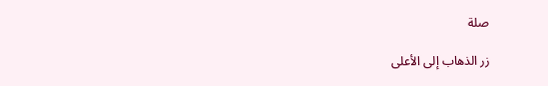صلة

زر الذهاب إلى الأعلى